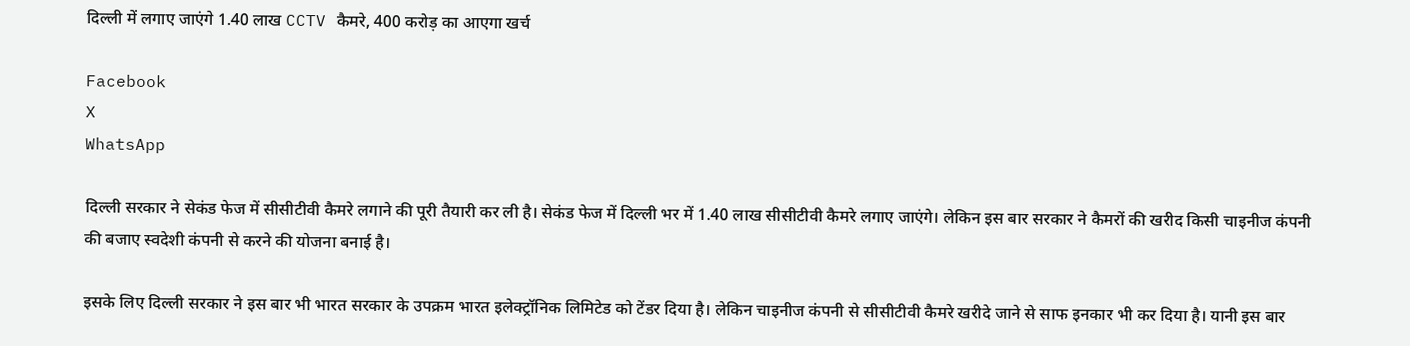दिल्ली में लगाए जाएंगे 1.40 लाख CCTV कैमरे, 400 करोड़ का आएगा खर्च

Facebook
X
WhatsApp

दिल्ली सरकार ने सेकंड फेज में सीसीटीवी कैमरे लगाने की पूरी तैयारी कर ली है। सेकंड फेज में दिल्ली भर में 1.40 लाख सीसीटीवी कैमरे लगाए जाएंगे। लेकिन इस बार सरकार ने कैमरों की खरीद किसी चाइनीज कंपनी की बजाए स्वदेशी कंपनी से करने की योजना बनाई है।

इसके लिए दिल्ली सरकार ने इस बार भी भारत सरकार के उपक्रम भारत इलेक्ट्रॉनिक लिमिटेड को टेंडर दिया है। लेक‍िन चाइनीज कंपनी से सीसीटीवी कैमरे खरीदे जाने से साफ इनकार भी कर द‍िया है। यानी इस बार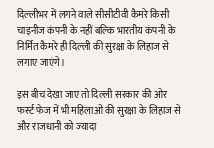द‍िल्‍लीभर में लगने वाले सीसीटीवी कैमरे क‍िसी चाइनीज कंपनी के नहीं बल्‍क‍ि भारतीय कंपनी के न‍िर्मित कैमरे ही द‍िल्‍ली की सुरक्षा के ल‍िहाज से लगाए जाएंगे।

इस बीच देखा जाए तो द‍िल्‍ली सरकार की ओर फर्स्‍ट फेज में भी मह‍िलाओं की सुरक्षा के ल‍िहाज से और राजधानी को ज्‍यादा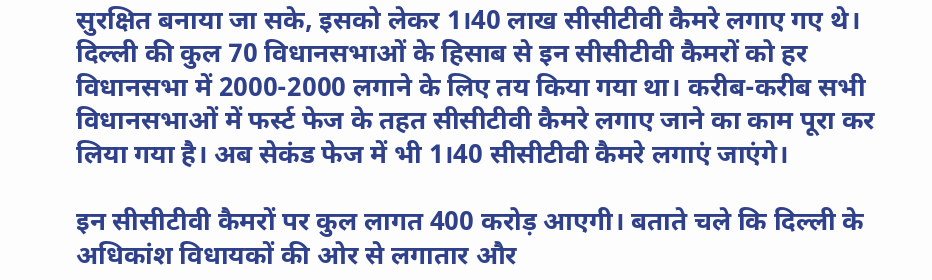सुरक्ष‍ित बनाया जा सके, इसको लेकर 1।40 लाख सीसीटीवी कैमरे लगाए गए थे। द‍िल्‍ली की कुल 70 व‍िधानसभाओं के ह‍िसाब से इन सीसीटीवी कैमरों को हर व‍िधानसभा में 2000-2000 लगाने के ल‍िए तय क‍िया गया था। करीब-करीब सभी व‍िधानसभाओं में फर्स्‍ट फेज के तहत सीसीटीवी कैमरे लगाए जाने का काम पूरा कर ल‍िया गया है। अब सेकंड फेज में भी 1।40 सीसीटीवी कैमरे लगाएं जाएंगे।

इन सीसीटीवी कैमरों पर कुल लागत 400 करोड़ आएगी। बताते चले क‍ि द‍िल्‍ली के अध‍िकांश व‍िधायकों की ओर से लगातार और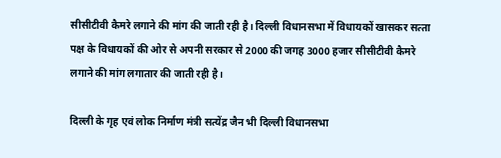सीसीटीवी कैमरे लगाने की मांग क‍ी जाती रही है। द‍िल्ली व‍िधानसभा में व‍िधायकों खासकर सत्‍ता पक्ष के व‍िधायकों की ओर से अपनी सरकार से 2000 की जगह 3000 हजार सीसीटीवी कैमरे लगाने की मांग लगातार की जाती रही है।

द‍िल्‍ली के गृह एवं लोक न‍िर्माण मंत्री सत्‍येंद्र जैन भी द‍िल्‍ली व‍िधानसभा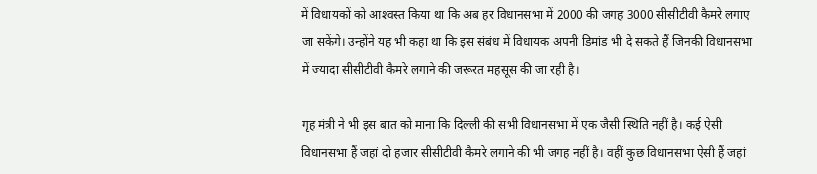में व‍िधायकों को आश्‍वस्‍त क‍िया था क‍ि अब हर व‍िधानसभा में 2000 की जगह 3000 सीसीटीवी कैमरे लगाए जा सकेंगे। उन्‍होंने यह भी कहा था क‍ि इस संबंध में व‍िधायक अपनी ड‍िमांड भी दे सकते हैं ज‍िनकी व‍िधानसभा में ज्‍यादा सीसीटीवी कैमरे लगाने की जरूरत महसूस की जा रही है।

गृह मंत्री ने भी इस बात को माना क‍ि द‍िल्‍ली की सभी व‍िधानसभा में एक जैसी स्‍थ‍ित‍ि नहीं है। कई ऐसी व‍िधानसभा हैं जहां दो हजार सीसीटीवी कैमरे लगाने की भी जगह नहीं है। वहीं कुछ व‍िधानसभा ऐसी हैं जहां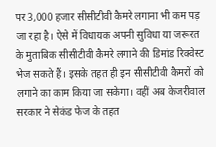पर 3,000 हजार सीसीटीवी कैमरे लगाना भी कम पड़ जा रहा है। ऐसे में व‍िधायक अपनी सुव‍िधा या जरूरत के मुताबिक सीसीटीवी कैमरे लगाने की डिमांड र‍िक्‍वेस्‍ट भेज सकते हैं। इसके तहत ही इन सीसीटीवी कैमरों को लगाने का काम क‍िया जा सकेगा। वहीं अब केजरीवाल सरकार ने सेकंड फेज के तहत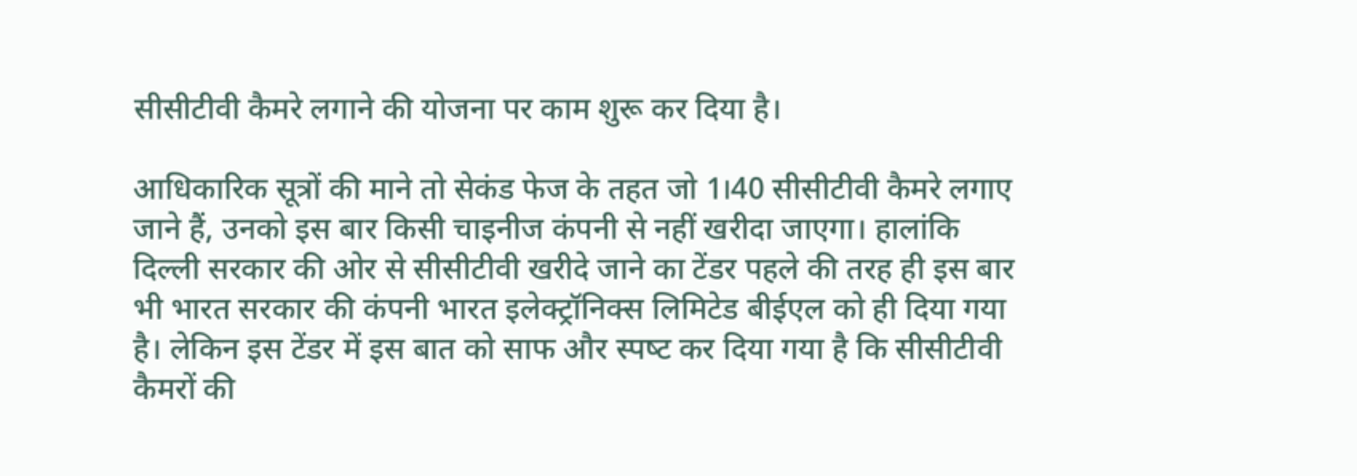सीसीटीवी कैमरे लगाने की योजना पर काम शुरू कर द‍िया है।

आधिकार‍िक सूत्रों की माने तो सेकंड फेज के तहत जो 1।40 सीसीटीवी कैमरे लगाए जाने हैं, उनको इस बार क‍िसी चाइनीज कंपनी से नहीं खरीदा जाएगा। हालांक‍ि द‍िल्‍ली सरकार की ओर से सीसीटीवी खरीदे जाने का टेंडर पहले की तरह ही इस बार भी भारत सरकार की कंपनी भारत इलेक्‍ट्रॉन‍िक्‍स ल‍िम‍िटेड बीईएल को ही द‍िया गया है। लेक‍िन इस टेंडर में इस बात को साफ और स्‍पष्‍ट कर द‍िया गया है क‍ि सीसीटीवी कैमरों की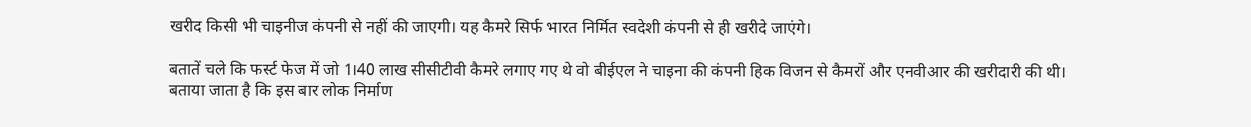खरीद क‍िसी भी चाइनीज कंपनी से नहीं की जाएगी। यह कैमरे स‍िर्फ भारत न‍िर्म‍ित स्‍वदेशी कंपनी से ही खरीदे जाएंगे।

बतातें चले क‍ि फर्स्‍ट फेज में जो 1।40 लाख सीसीटीवी कैमरे लगाए गए थे वो बीईएल ने चाइना की कंपनी ह‍िक व‍िजन से कैमरों और एनवीआर की खरीदारी की थी। बताया जाता है क‍ि इस बार लोक न‍िर्माण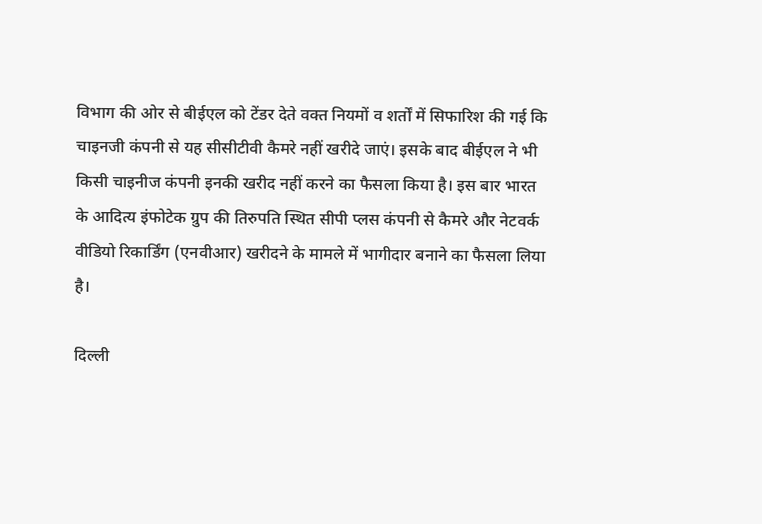व‍िभाग की ओर से बीईएल को टेंडर देते वक्‍त न‍ियमों व शर्तों में स‍िफार‍िश की गई क‍ि चाइनजी कंपनी से यह सीसीटीवी कैमरे नहीं खरीदे जाएं। इसके बाद बीईएल ने भी क‍िसी चाइनीज कंपनी इनकी खरीद नहीं करने का फैसला क‍िया है। इस बार भारत के आदित्य इंफोटेक ग्रुप की तिरुपति स्थित सीपी प्लस कंपनी से कैमरे और नेटवर्क वीडियो रिकार्डिंग (एनवीआर) खरीदने के मामले में भागीदार बनाने का फैसला लिया है।

द‍िल्‍ली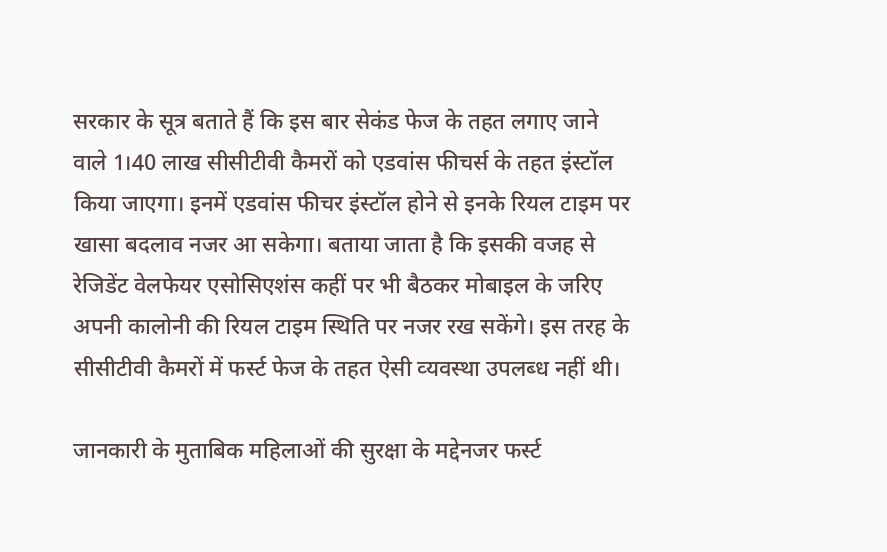सरकार के सूत्र बताते हैं क‍ि इस बार सेकंड फेज के तहत लगाए जाने वाले 1।40 लाख सीसीटीवी कैमरों को एडवांस फीचर्स के तहत इंस्‍टॉल क‍िया जाएगा। इनमें एडवांस फीचर इंस्‍टॉल होने से इनके र‍ियल टाइम पर खासा बदलाव नजर आ सकेगा। बताया जाता है क‍ि इसकी वजह से रेजिडेंट वेलफेयर एसोस‍िएशंस कहीं पर भी बैठकर मोबाइल के जर‍िए अपनी कालोनी की र‍ियल टाइम स्‍थ‍ित‍ि पर नजर रख सकेंगे। इस तरह के सीसीटीवी कैमरों में फर्स्‍ट फेज के तहत ऐसी व्‍यवस्‍था उपलब्‍ध नहीं थी।

जानकारी के मुताबिक मह‍िलाओं की सुरक्षा के मद्देनजर फर्स्‍ट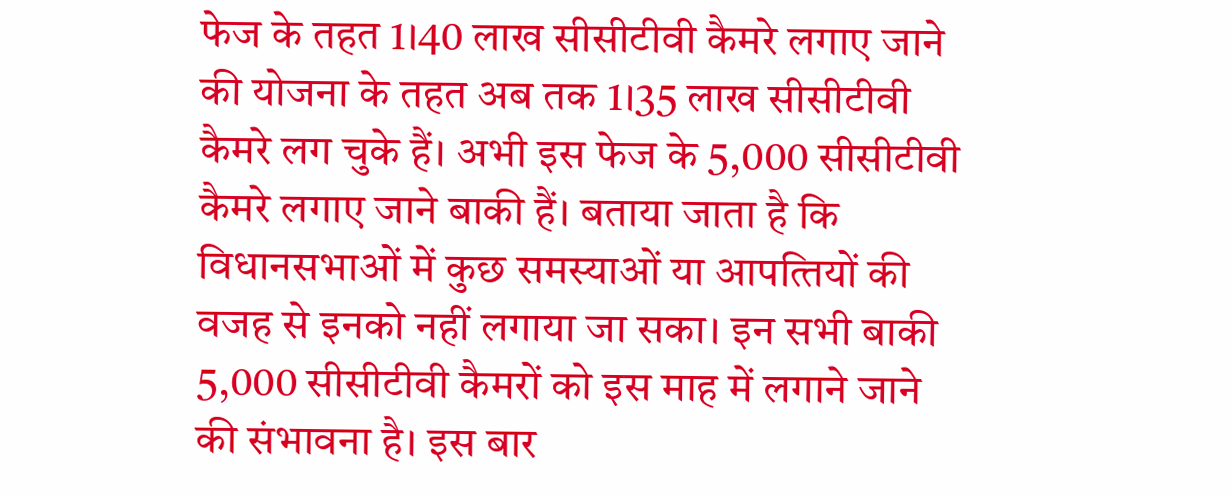फेज के तहत 1।40 लाख सीसीटीवी कैमरे लगाए जाने की योजना के तहत अब तक 1।35 लाख सीसीटीवी कैमरे लग चुके हैं। अभी इस फेज के 5,000 सीसीटीवी कैमरे लगाए जाने बाकी हैं। बताया जाता है क‍ि व‍िधानसभाओं में कुछ समस्‍याओं या आपत्‍तियों की वजह से इनको नहीं लगाया जा सका। इन सभी बाकी 5,000 सीसीटीवी कैमरों को इस माह में लगाने जाने की संभावना है। इस बार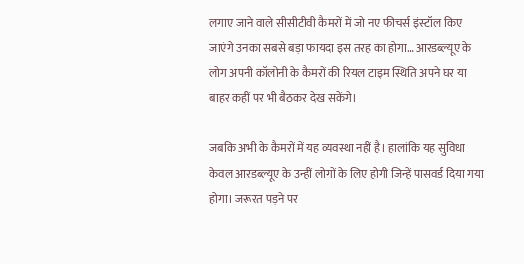लगाए जाने वाले सीसीटीवी कैमरों में जो नए फीचर्स इंस्‍टॉल क‍िए जाएंगे उनका सबसे बड़ा फायदा इस तरह का होगा… आरडब्ल्यूए के लोग अपनी कॉलोनी के कैमरों की रियल टाइम स्थिति अपने घर या बाहर कहीं पर भी बैठकर देख सकेंगे।

जबकि अभी के कैमरों में यह व्यवस्था नहीं है। हालांकि यह सुविधा केवल आरडब्ल्यूए के उन्हीं लोगों के लिए होगी जिन्हें पासवर्ड द‍िया गया होगा। जरूरत पड़ने पर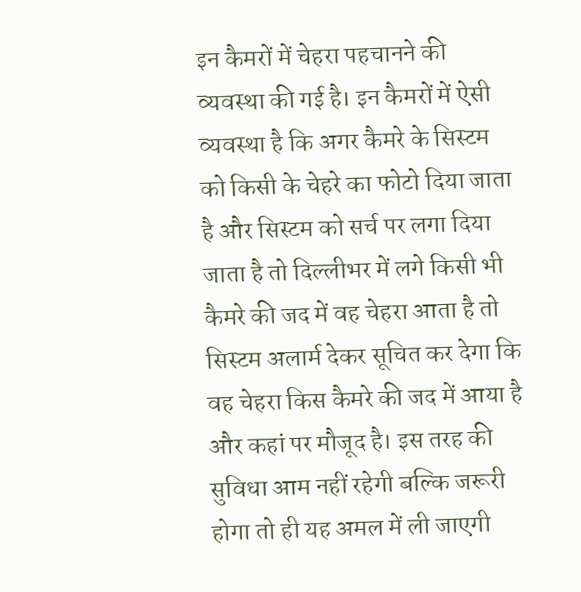इन कैमरों में चेहरा पहचानने की व्यवस्‍था की गई है। इन कैमरों में ऐसी व्यवस्था है कि अगर कैमरे के सिस्टम को किसी के चेहरे का फोटो दिया जाता है और सिस्टम को सर्च पर लगा दिया जाता है तो दिल्लीभर में लगे किसी भी कैमरे की जद में वह चेहरा आता है तो सिस्टम अलार्म देकर सूचित कर देगा कि वह चेहरा किस कैमरे की जद में आया है और कहां पर मौजूद है। इस तरह की सुव‍िधा आम नहीं रहेगी बल्‍क‍ि जरूरी होगा तो ही यह अमल में ली जाएगी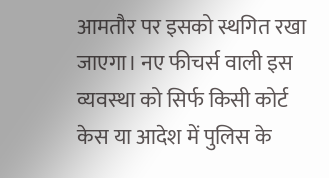आमतौर पर इसको स्थगित रखा जाएगा। नए फीचर्स वाली इस व्‍यवस्‍था को स‍िर्फ क‍िसी कोर्ट केस या आदेश में पुलिस के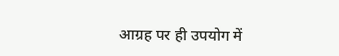आग्रह पर ही उपयोग में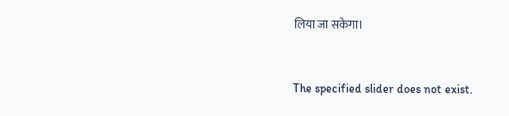ल‍िया जा सकेगा।



The specified slider does not exist.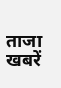ताजा खबरें